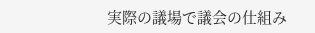実際の議場で議会の仕組み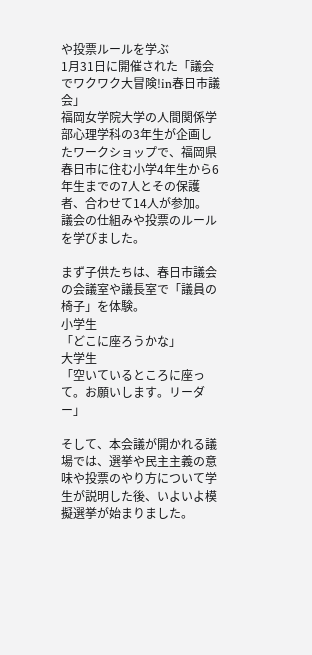や投票ルールを学ぶ
1月31日に開催された「議会でワクワク大冒険!in春日市議会」
福岡女学院大学の人間関係学部心理学科の3年生が企画したワークショップで、福岡県春日市に住む小学4年生から6年生までの7人とその保護者、合わせて14人が参加。
議会の仕組みや投票のルールを学びました。

まず子供たちは、春日市議会の会議室や議長室で「議員の椅子」を体験。
小学生
「どこに座ろうかな」
大学生
「空いているところに座って。お願いします。リーダー」

そして、本会議が開かれる議場では、選挙や民主主義の意味や投票のやり方について学生が説明した後、いよいよ模擬選挙が始まりました。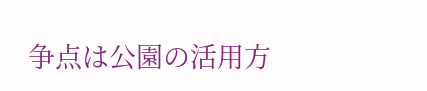争点は公園の活用方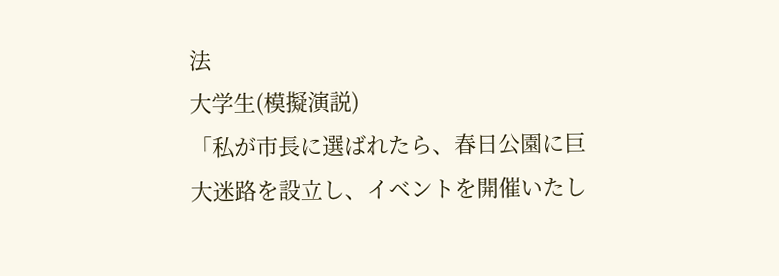法
大学生(模擬演説)
「私が市長に選ばれたら、春日公園に巨大迷路を設立し、イベントを開催いたし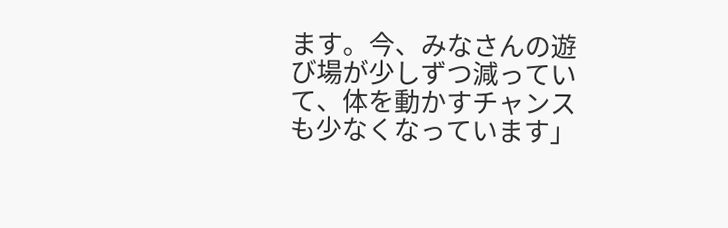ます。今、みなさんの遊び場が少しずつ減っていて、体を動かすチャンスも少なくなっています」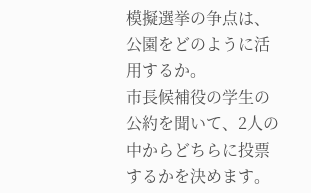模擬選挙の争点は、公園をどのように活用するか。
市長候補役の学生の公約を聞いて、2人の中からどちらに投票するかを決めます。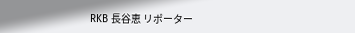RKB 長谷恵 リポーター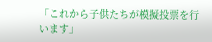「これから子供たちが模擬投票を行います」